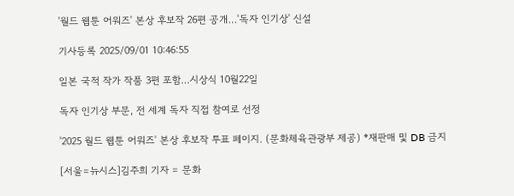'월드 웹툰 어워즈' 본상 후보작 26편 공개…'독자 인기상' 신설

기사등록 2025/09/01 10:46:55

일본 국적 작가 작품 3편 포함…시상식 10월22일

독자 인기상 부문, 전 세계 독자 직접 참여로 선정

'2025 월드 웹툰 어워즈' 본상 후보작 투표 페이지. (문화체육관광부 제공) *재판매 및 DB 금지

[서울=뉴시스]김주희 기자 = 문화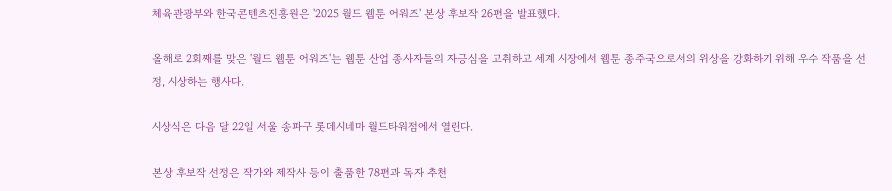체육관광부와 한국콘텐츠진흥원은 '2025 월드 웹툰 어워즈' 본상 후보작 26편을 발표했다.

올해로 2회째를 맞은 '월드 웹툰 어워즈'는 웹툰 산업 종사자들의 자긍심을 고취하고 세계 시장에서 웹툰 종주국으로서의 위상을 강화하기 위해 우수 작품을 선정, 시상하는 행사다.

시상식은 다음 달 22일 서울 송파구 롯데시네마 월드타워점에서 열린다.

본상 후보작 선정은 작가와 제작사 등이 출품한 78편과 독자 추천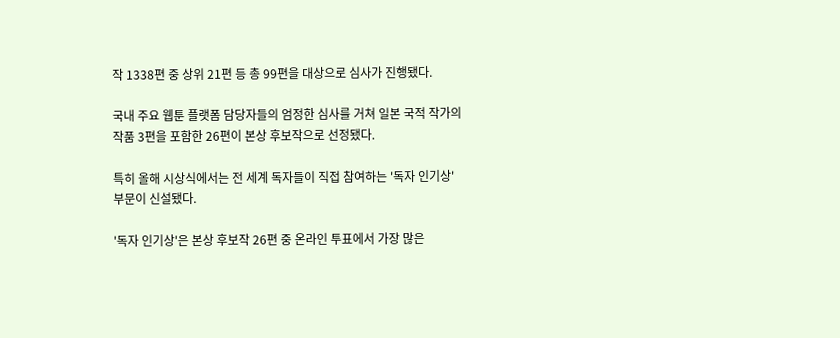작 1338편 중 상위 21편 등 총 99편을 대상으로 심사가 진행됐다.

국내 주요 웹툰 플랫폼 담당자들의 엄정한 심사를 거쳐 일본 국적 작가의 작품 3편을 포함한 26편이 본상 후보작으로 선정됐다.

특히 올해 시상식에서는 전 세계 독자들이 직접 참여하는 '독자 인기상' 부문이 신설됐다.

'독자 인기상'은 본상 후보작 26편 중 온라인 투표에서 가장 많은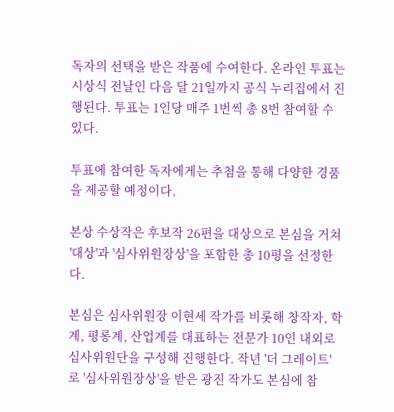독자의 선택을 받은 작품에 수여한다. 온라인 투표는 시상식 전날인 다음 달 21일까지 공식 누리집에서 진행된다. 투표는 1인당 매주 1번씩 총 8번 참여할 수 있다.

투표에 참여한 독자에게는 추첨을 통해 다양한 경품을 제공할 예정이다.

본상 수상작은 후보작 26편을 대상으로 본심을 거쳐 '대상'과 '심사위원장상'을 포함한 총 10평을 선정한다.

본심은 심사위원장 이현세 작가를 비롯해 창작자, 학계, 평롱계, 산업계를 대표하는 전문가 10인 내외로 심사위원단을 구성해 진행한다. 작년 '더 그레이트'로 '심사위원장상'을 받은 광진 작가도 본심에 참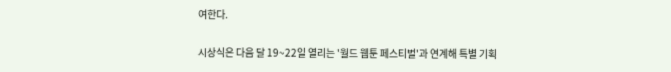여한다.

시상식은 다음 달 19~22일 열리는 '월드 웹툰 페스티벌'과 연계해 특별 기획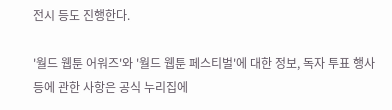전시 등도 진행한다.

'월드 웹툰 어워즈'와 '월드 웹툰 페스티벌'에 대한 정보, 독자 투표 행사 등에 관한 사항은 공식 누리집에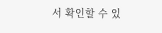서 확인할 수 있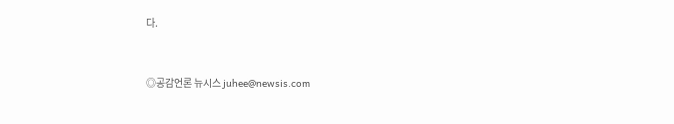다.


◎공감언론 뉴시스 juhee@newsis.com